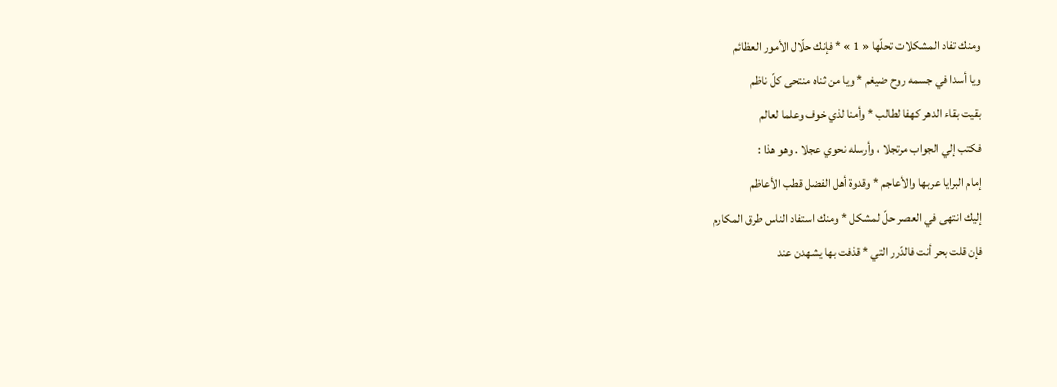ومنك تفاد المشكلات تحلّها « 1 » * فإنك حلّال الأمور العظائم
ويا أسدا في جسمه روح ضيغم * ويا من ثناه منتحى كلّ ناظم
بقيت بقاء الدهر كهفا لطالب * وأمنا لذي خوف وعلما لعالم
فكتب إلي الجواب مرتجلا ، وأرسله نحوي عجلا . وهو هذا :
إمام البرايا عربها والأعاجم * وقدوة أهل الفضل قطب الأعاظم
إليك انتهى في العصر حلّ لمشكل * ومنك استفاد الناس طرق المكارم
فإن قلت بحر أنت فالدّرر التي * قذفت بها يشهدن عند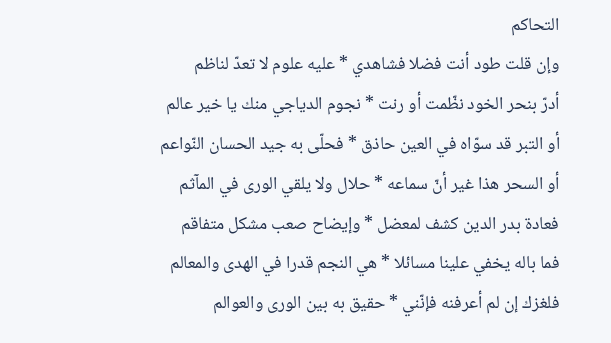التحاكم
وإن قلت طود أنت فضلا فشاهدي * عليه علوم لا تعدّ لناظم
أدرّ بنحر الخود نظّمت أو رنت * نجوم الدياجي منك يا خير عالم
أو التبر قد سوّاه في العين حاذق * فحلّى به جيد الحسان النّواعم
أو السحر هذا غير أنّ سماعه * حلال ولا يلقي الورى في المآثم
فعادة بدر الدين كشف لمعضل * وإيضاح صعب مشكل متفاقم
فما باله يخفي علينا مسائلا * هي النجم قدرا في الهدى والمعالم
فلغزك إن لم أعرفنه فإنّني * حقيق به بين الورى والعوالم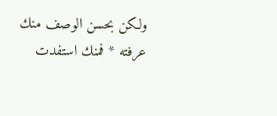ولكن بحسن الوصف منك عرفته * فمنك استفدت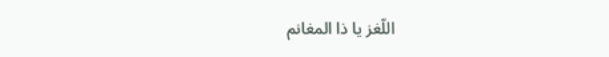اللّغز يا ذا المغانم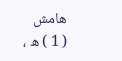هامش
( 1 ) ه ،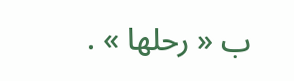ب « رحلها » .